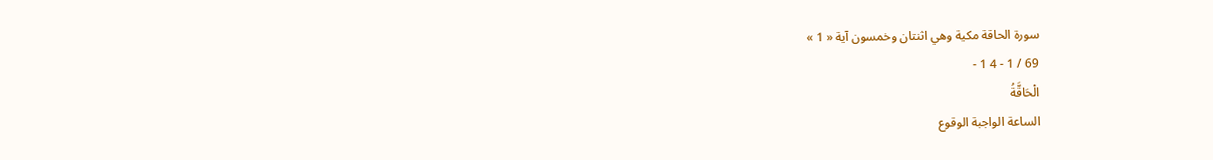سورة الحاقة مكية وهي اثنتان وخمسون آية « 1 »
69 / 1 - 4 1 -
الْحَاقَّةُ
الساعة الواجبة الوقوع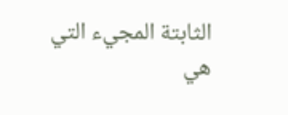الثابتة المجيء التي هي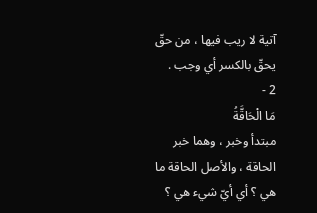آتية لا ريب فيها ، من حقّ يحقّ بالكسر أي وجب .
2 -
مَا الْحَاقَّةُ
مبتدأ وخبر ، وهما خبر الحاقة ، والأصل الحاقة ما هي ؟ أي أيّ شيء هي ؟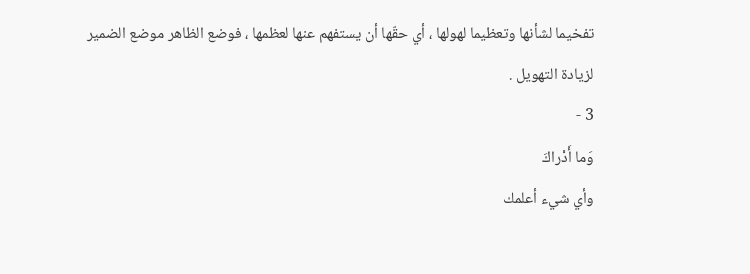تفخيما لشأنها وتعظيما لهولها ، أي حقّها أن يستفهم عنها لعظمها ، فوضع الظاهر موضع الضمير لزيادة التهويل .
3 -
وَما أَدْراكَ
وأي شيء أعلمك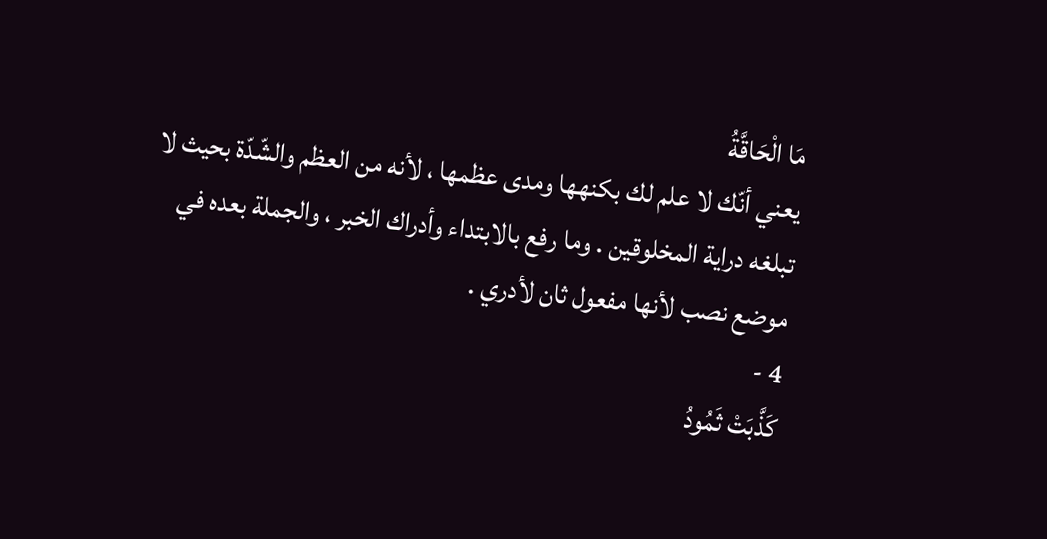مَا الْحَاقَّةُ
يعني أنّك لا علم لك بكنهها ومدى عظمها ، لأنه من العظم والشّدّة بحيث لا تبلغه دراية المخلوقين . وما رفع بالابتداء وأدراك الخبر ، والجملة بعده في موضع نصب لأنها مفعول ثان لأدري .
4 -
كَذَّبَتْ ثَمُودُ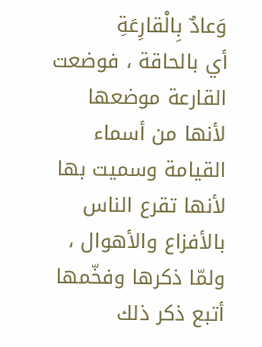وَعادٌ بِالْقارِعَةِ
أي بالحاقة ، فوضعت القارعة موضعها لأنها من أسماء القيامة وسميت بها لأنها تقرع الناس بالأفزاع والأهوال ، ولمّا ذكرها وفخّمها أتبع ذكر ذلك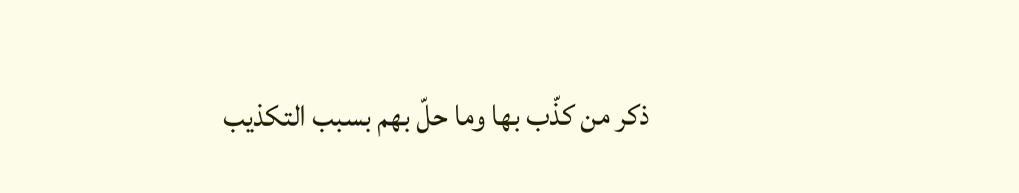ذكر من كذّب بها وما حلّ بهم بسبب التكذيب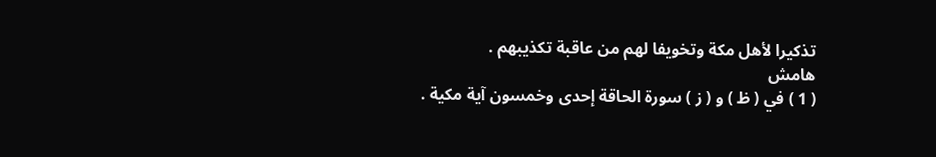تذكيرا لأهل مكة وتخويفا لهم من عاقبة تكذيبهم .
هامش
( 1 ) في ( ظ ) و ( ز ) سورة الحاقة إحدى وخمسون آية مكية .